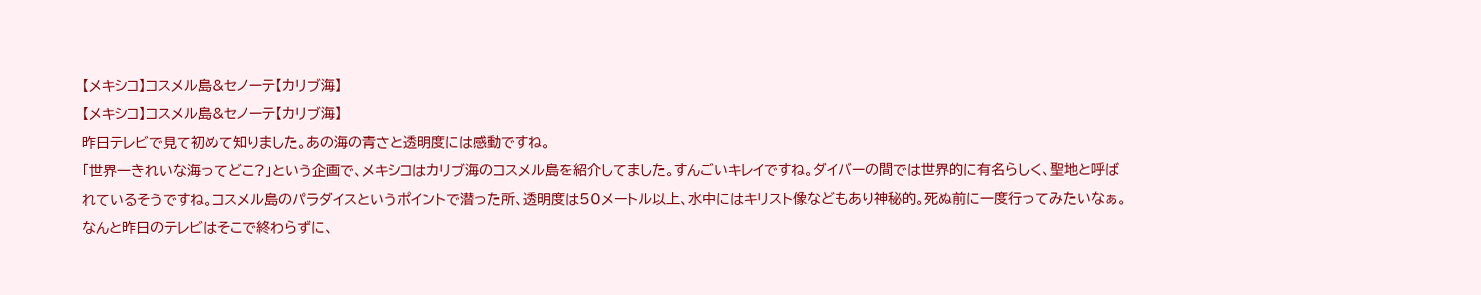【メキシコ】コスメル島&セノーテ【カリブ海】
【メキシコ】コスメル島&セノーテ【カリブ海】
昨日テレビで見て初めて知りました。あの海の青さと透明度には感動ですね。
「世界一きれいな海ってどこ?」という企画で、メキシコはカリブ海のコスメル島を紹介してました。すんごいキレイですね。ダイバーの間では世界的に有名らしく、聖地と呼ばれているそうですね。コスメル島のパラダイスというポイントで潜った所、透明度は50メートル以上、水中にはキリスト像などもあり神秘的。死ぬ前に一度行ってみたいなぁ。
なんと昨日のテレビはそこで終わらずに、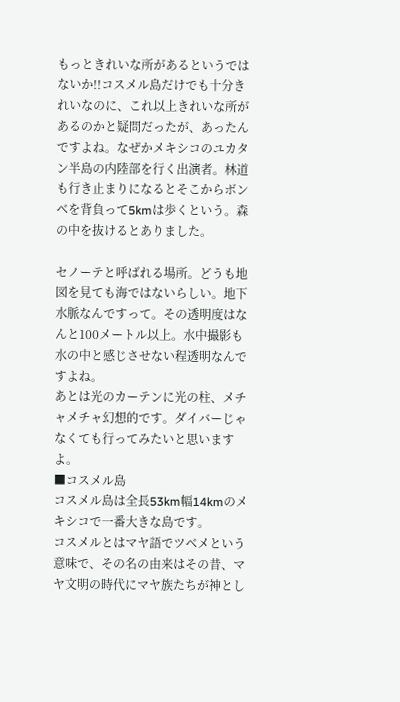もっときれいな所があるというではないか!!コスメル島だけでも十分きれいなのに、これ以上きれいな所があるのかと疑問だったが、あったんですよね。なぜかメキシコのユカタン半島の内陸部を行く出演者。林道も行き止まりになるとそこからボンベを背負って5kmは歩くという。森の中を抜けるとありました。

セノーテと呼ばれる場所。どうも地図を見ても海ではないらしい。地下水脈なんですって。その透明度はなんと100メートル以上。水中撮影も水の中と感じさせない程透明なんですよね。
あとは光のカーテンに光の柱、メチャメチャ幻想的です。ダイバーじゃなくても行ってみたいと思いますよ。
■コスメル島
コスメル島は全長53km幅14kmのメキシコで一番大きな島です。
コスメルとはマヤ語でツベメという意味で、その名の由来はその昔、マヤ文明の時代にマヤ族たちが神とし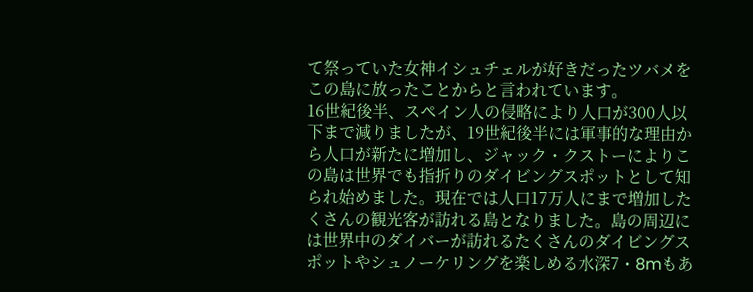て祭っていた女神イシュチェルが好きだったツバメをこの島に放ったことからと言われています。
16世紀後半、スペイン人の侵略により人口が300人以下まで減りましたが、19世紀後半には軍事的な理由から人口が新たに増加し、ジャック・クストーによりこの島は世界でも指折りのダイビングスポットとして知られ始めました。現在では人口17万人にまで増加したくさんの観光客が訪れる島となりました。島の周辺には世界中のダイバーが訪れるたくさんのダイビングスポットやシュノーケリングを楽しめる水深7・8mもあ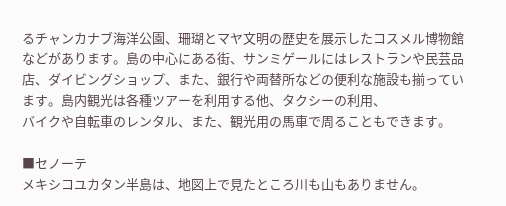るチャンカナブ海洋公園、珊瑚とマヤ文明の歴史を展示したコスメル博物館などがあります。島の中心にある街、サンミゲールにはレストランや民芸品店、ダイビングショップ、また、銀行や両替所などの便利な施設も揃っています。島内観光は各種ツアーを利用する他、タクシーの利用、
バイクや自転車のレンタル、また、観光用の馬車で周ることもできます。

■セノーテ
メキシコユカタン半島は、地図上で見たところ川も山もありません。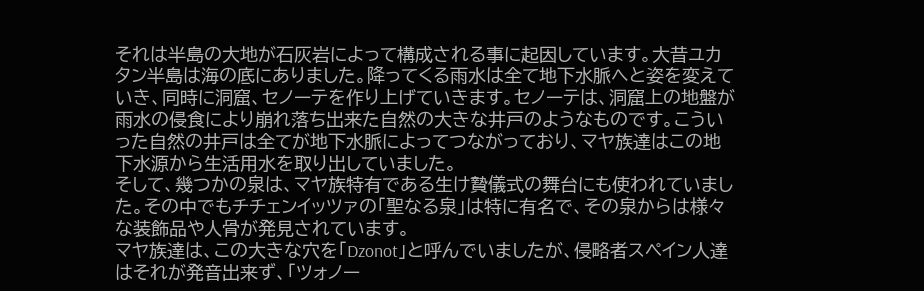それは半島の大地が石灰岩によって構成される事に起因しています。大昔ユカタン半島は海の底にありました。降ってくる雨水は全て地下水脈へと姿を変えていき、同時に洞窟、セノーテを作り上げていきます。セノーテは、洞窟上の地盤が雨水の侵食により崩れ落ち出来た自然の大きな井戸のようなものです。こういった自然の井戸は全てが地下水脈によってつながっており、マヤ族達はこの地下水源から生活用水を取り出していました。
そして、幾つかの泉は、マヤ族特有である生け贄儀式の舞台にも使われていました。その中でもチチェンイッツァの「聖なる泉」は特に有名で、その泉からは様々な装飾品や人骨が発見されています。
マヤ族達は、この大きな穴を「Dzonot」と呼んでいましたが、侵略者スペイン人達はそれが発音出来ず、「ツォノー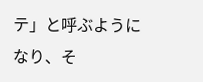テ」と呼ぶようになり、そ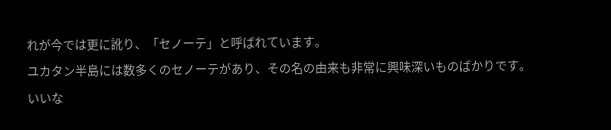れが今では更に訛り、「セノーテ」と呼ばれています。
ユカタン半島には数多くのセノーテがあり、その名の由来も非常に興味深いものばかりです。
いいな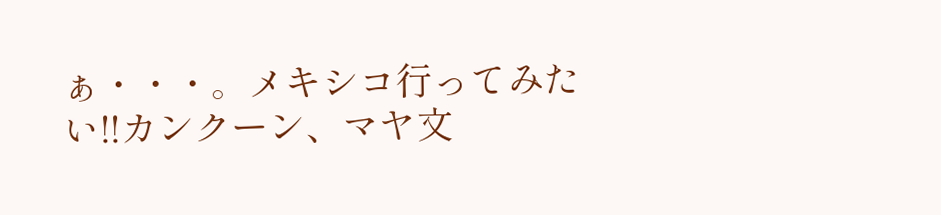ぁ・・・。メキシコ行ってみたい!!カンクーン、マヤ文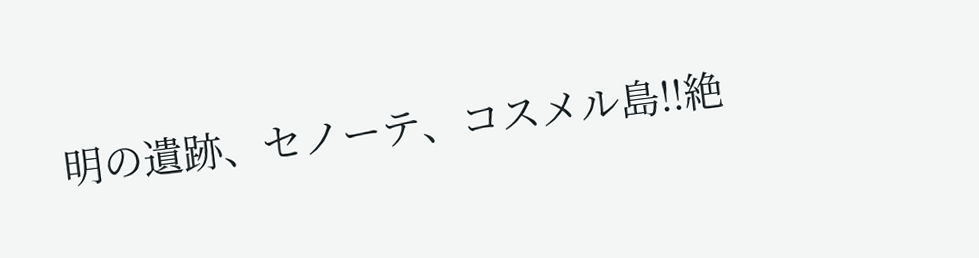明の遺跡、セノーテ、コスメル島!!絶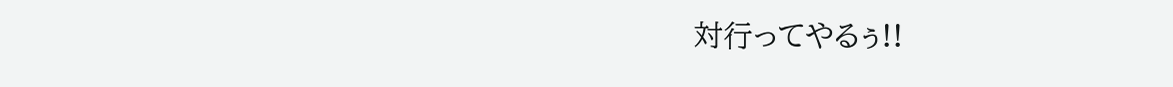対行ってやるぅ!!